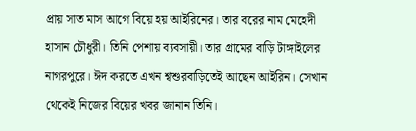প্রায় সাত মাস আগে বিয়ে হয় আইরিনের। তার বরের নাম মেহেদী হাসান চৌধুরী। তিনি পেশায় ব্যবসায়ী। তার গ্রামের বাড়ি টাঙ্গাইলের নাগরপুরে। ঈদ করতে এখন শ্বশুরবাড়িতেই আছেন আইরিন। সেখান থেকেই নিজের বিয়ের খবর জানান তিনি।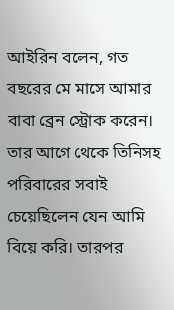আইরিন বলেন, গত বছরের মে মাসে আমার বাবা ব্রেন স্ট্রোক করেন। তার আগে থেকে তিনিসহ পরিবারের সবাই চেয়েছিলেন যেন আমি বিয়ে করি। তারপর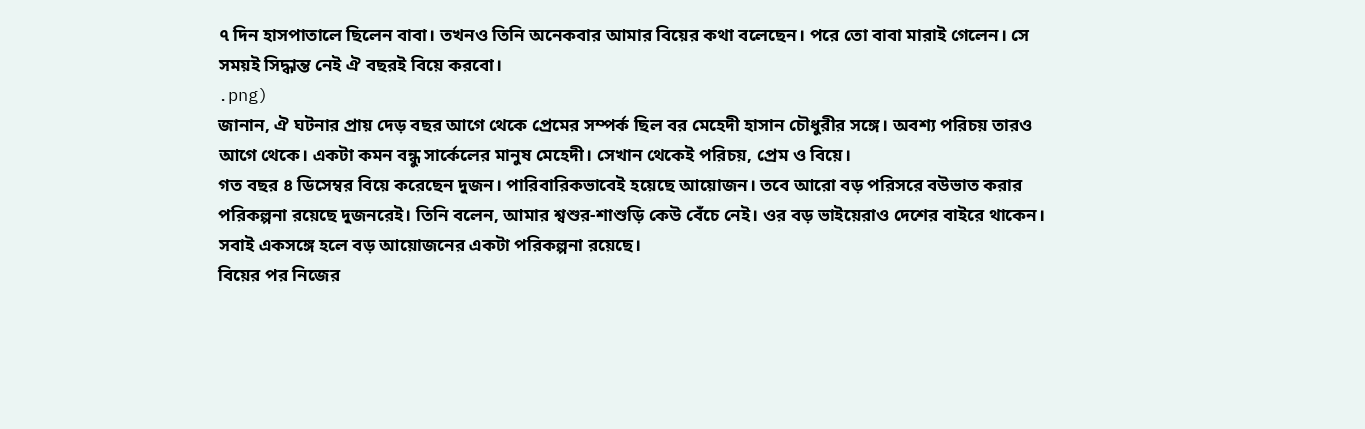৭ দিন হাসপাতালে ছিলেন বাবা। তখনও তিনি অনেকবার আমার বিয়ের কথা বলেছেন। পরে তো বাবা মারাই গেলেন। সে সময়ই সিদ্ধান্ত নেই ঐ বছরই বিয়ে করবো।
.png)
জানান, ঐ ঘটনার প্রায় দেড় বছর আগে থেকে প্রেমের সম্পর্ক ছিল বর মেহেদী হাসান চৌধুরীর সঙ্গে। অবশ্য পরিচয় তারও আগে থেকে। একটা কমন বন্ধু সার্কেলের মানুষ মেহেদী। সেখান থেকেই পরিচয়, প্রেম ও বিয়ে।
গত বছর ৪ ডিসেম্বর বিয়ে করেছেন দুজন। পারিবারিকভাবেই হয়েছে আয়োজন। তবে আরো বড় পরিসরে বউভাত করার পরিকল্পনা রয়েছে দুজনরেই। তিনি বলেন, আমার শ্বশুর-শাশুড়ি কেউ বেঁচে নেই। ওর বড় ভাইয়েরাও দেশের বাইরে থাকেন। সবাই একসঙ্গে হলে বড় আয়োজনের একটা পরিকল্পনা রয়েছে।
বিয়ের পর নিজের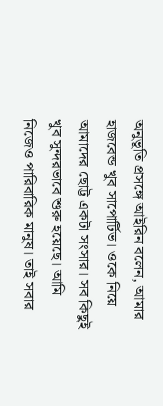অনুভূতি প্রসঙ্গে আইরিন বলেন, আমার হাজবেন্ড খুব সাপোর্টিভ। ওকে নিয়ে আমাদের ছোট্ট একটা সংসার। সব কিছুই খুব সুন্দরভাবে শুরু হয়েছে। আমি নিজেও পারিবারিক মানুষ। তাই সবার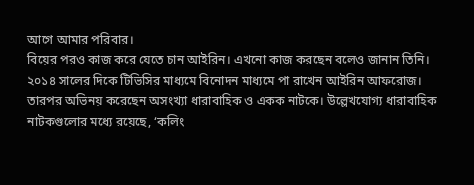আগে আমার পরিবার।
বিয়ের পরও কাজ করে যেতে চান আইরিন। এখনো কাজ করছেন বলেও জানান তিনি।
২০১৪ সালের দিকে টিভিসির মাধ্যমে বিনোদন মাধ্যমে পা রাখেন আইরিন আফরোজ। তারপর অভিনয় করেছেন অসংখ্যা ধারাবাহিক ও একক নাটকে। উল্লেখযোগ্য ধারাবাহিক নাটকগুলোর মধ্যে রয়েছে, ‘কলিং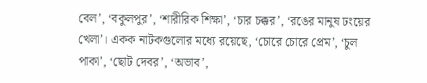বেল’, ‘বকুলপুর’, ‘শারীরিক শিক্ষা’, ‘চার চক্কর’, ‘রঙের মানুষ ঢংয়ের খেলা’। একক নাটকগুলোর মধ্যে রয়েছে, ‘চোরে চোরে প্রেম’, ‘চুল পাকা’, ‘ছোট দেবর’, ‘অভাব’,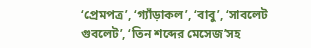‘প্রেমপত্র’, ‘গ্যাঁড়াকল’, ‘বাবু’, ‘সাবলেট গুবলেট’, ‘তিন শব্দের মেসেজ’সহ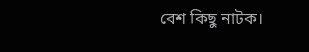বেশ কিছু নাটক।